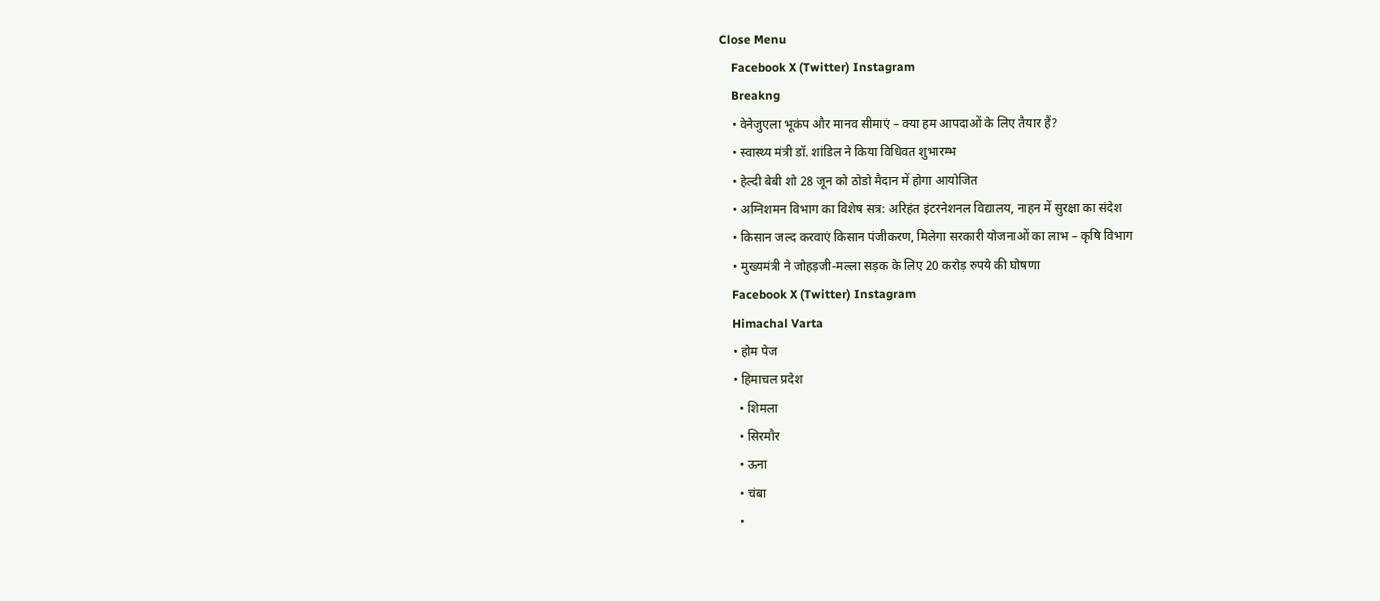Close Menu
    Facebook X (Twitter) Instagram
    Breakng
    • वेनेजुएला भूकंप और मानव सीमाएं – क्या हम आपदाओं के लिए तैयार हैं?
    • स्वास्थ्य मंत्री डॉ. शांडिल ने किया विधिवत शुभारम्भ
    • हेल्दी बेबी शो 28 जून को ठोडो मैदान में होगा आयोजित
    • अग्निशमन विभाग का विशेष सत्र: अरिहंत इंटरनेशनल विद्यालय, नाहन में सुरक्षा का संदेश
    • किसान जल्द करवाएं किसान पंजीकरण, मिलेगा सरकारी योजनाओं का लाभ – कृषि विभाग
    • मुख्यमंत्री ने जोहड़जी-मल्ला सड़क के लिए 20 करोड़ रुपये की घोषणा
    Facebook X (Twitter) Instagram
    Himachal Varta
    • होम पेज
    • हिमाचल प्रदेश
      • शिमला
      • सिरमौर
      • ऊना
      • चंबा
      •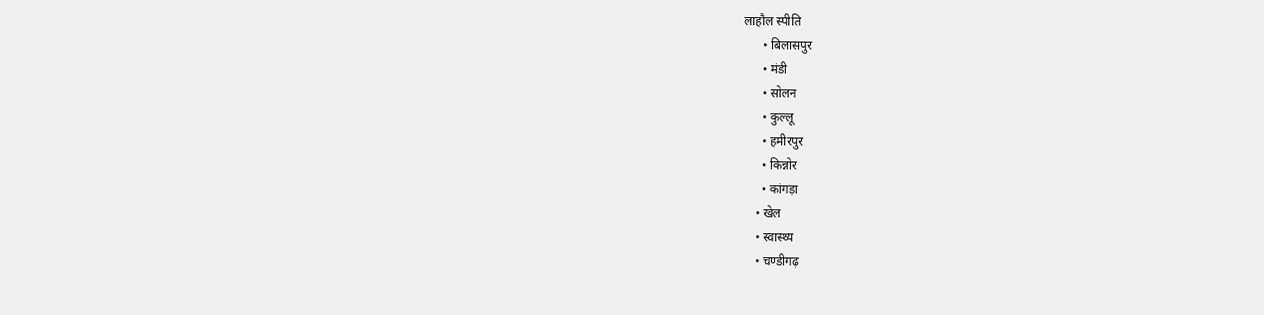लाहौल स्पीति
      • बिलासपुर
      • मंडी
      • सोलन
      • कुल्लू
      • हमीरपुर
      • किन्नोर
      • कांगड़ा
    • खेल
    • स्वास्थ्य
    • चण्डीगढ़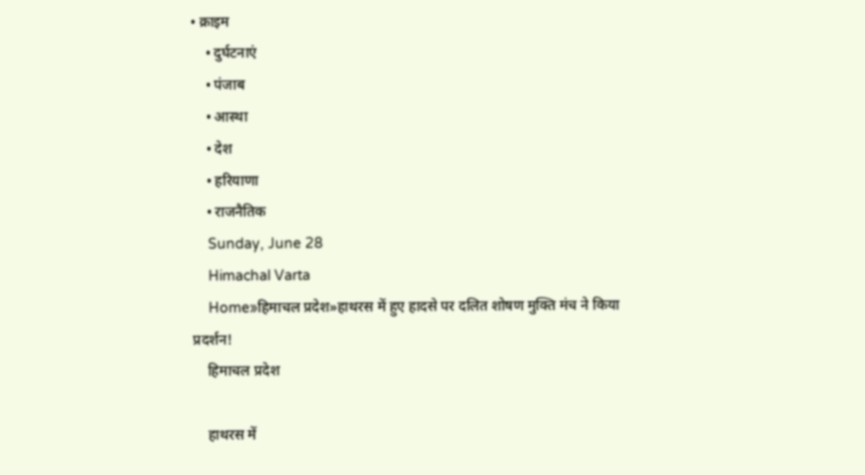• क्राइम
    • दुर्घटनाएं
    • पंजाब
    • आस्था
    • देश
    • हरियाणा
    • राजनैतिक
    Sunday, June 28
    Himachal Varta
    Home»हिमाचल प्रदेश»हाथरस में हुए हादसे पर दलित शोषण मुक्ति मंच ने किया प्रदर्शन!
    हिमाचल प्रदेश

    हाथरस में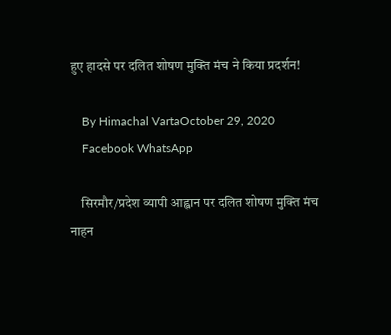हुए हादसे पर दलित शोषण मुक्ति मंच ने किया प्रदर्शन!

    By Himachal VartaOctober 29, 2020
    Facebook WhatsApp

    सिरमौर/प्रदेश व्यापी आह्वान पर दलित शोषण मुक्ति मंच नाहन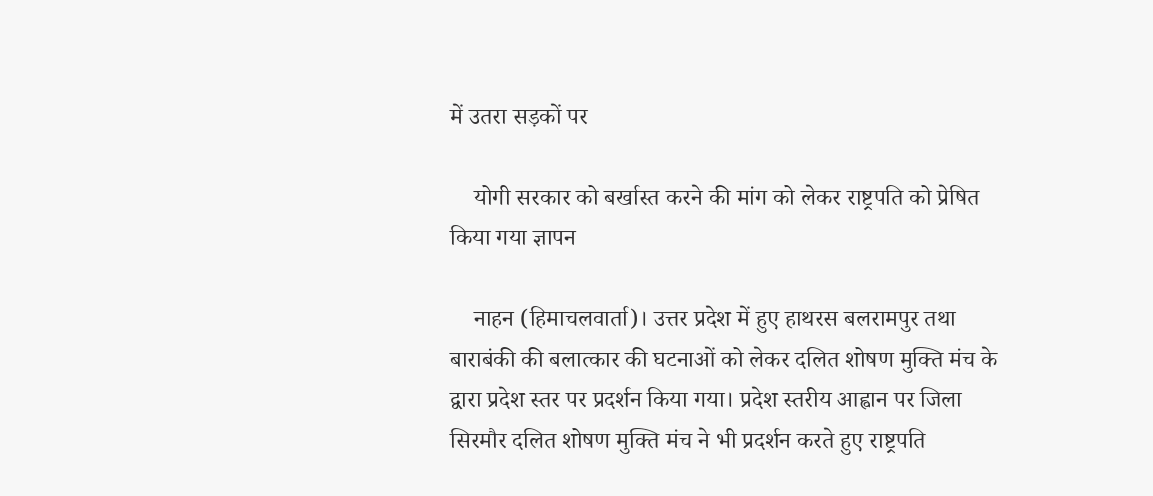में उतरा सड़कों पर

    योगी सरकार को बर्खास्त करने की मांग को लेकर राष्ट्रपति को प्रेषित किया गया ज्ञापन

    नाहन (हिमाचलवार्ता)। उत्तर प्रदेश में हुए हाथरस बलरामपुर तथा बाराबंकी की बलात्कार की घटनाओं को लेकर दलित शोषण मुक्ति मंच के द्वारा प्रदेश स्तर पर प्रदर्शन किया गया। प्रदेश स्तरीय आह्वान पर जिला सिरमौर दलित शोषण मुक्ति मंच ने भी प्रदर्शन करते हुए राष्ट्रपति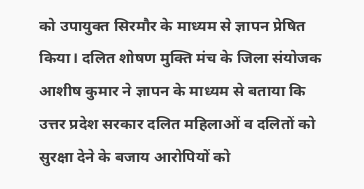को उपायुक्त सिरमौर के माध्यम से ज्ञापन प्रेषित किया। दलित शोषण मुक्ति मंच के जिला संयोजक आशीष कुमार ने ज्ञापन के माध्यम से बताया कि उत्तर प्रदेश सरकार दलित महिलाओं व दलितों को सुरक्षा देने के बजाय आरोपियों को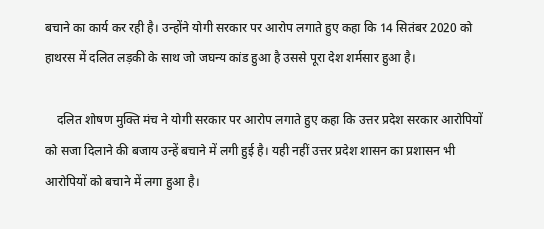बचाने का कार्य कर रही है। उन्होंने योगी सरकार पर आरोप लगाते हुए कहा कि 14 सितंबर 2020 को हाथरस में दलित लड़की के साथ जो जघन्य कांड हुआ है उससे पूरा देश शर्मसार हुआ है।

    दलित शोषण मुक्ति मंच ने योगी सरकार पर आरोप लगाते हुए कहा कि उत्तर प्रदेश सरकार आरोपियों को सजा दिलाने की बजाय उन्हें बचाने में लगी हुई है। यही नहीं उत्तर प्रदेश शासन का प्रशासन भी आरोपियों को बचाने में लगा हुआ है।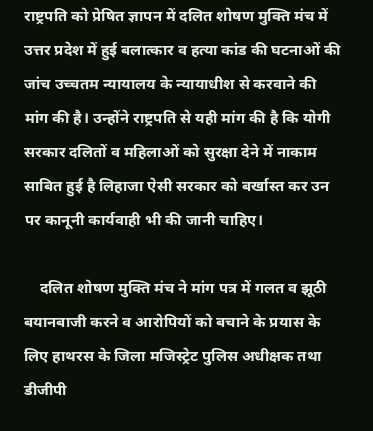राष्ट्रपति को प्रेषित ज्ञापन में दलित शोषण मुक्ति मंच में उत्तर प्रदेश में हुई बलात्कार व हत्या कांड की घटनाओं की जांच उच्चतम न्यायालय के न्यायाधीश से करवाने की मांग की है। उन्होंने राष्ट्रपति से यही मांग की है कि योगी सरकार दलितों व महिलाओं को सुरक्षा देने में नाकाम साबित हुई है लिहाजा ऐसी सरकार को बर्खास्त कर उन पर कानूनी कार्यवाही भी की जानी चाहिए।

    दलित शोषण मुक्ति मंच ने मांग पत्र में गलत व झूठी बयानबाजी करने व आरोपियों को बचाने के प्रयास के लिए हाथरस के जिला मजिस्ट्रेट पुलिस अधीक्षक तथा डीजीपी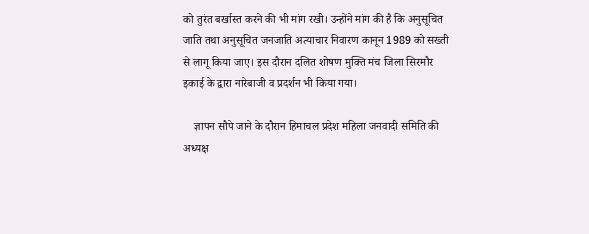को तुरंत बर्खास्त करने की भी मांग रखी। उन्होंने मांग की है कि अनुसूचित जाति तथा अनुसूचित जनजाति अत्याचार निवारण कानून 1989 को सख्ती से लागू किया जाए। इस दौरान दलित शोषण मुक्ति मंच जिला सिरमौर इकाई के द्वारा नारेबाजी व प्रदर्शन भी किया गया।

    ज्ञापन सौपे जाने के दौरान हिमाचल प्रदेश महिला जनवादी समिति की अध्यक्ष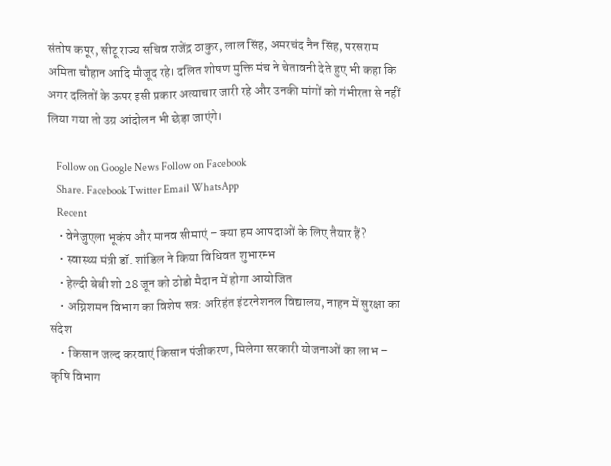संतोष कपूर, सीटू राज्य सचिव राजेंद्र ठाकुर, लाल सिंह, अमरचंद नैन सिंह, परसराम अमिता चौहान आदि मौजूद रहे। दलित शोषण मुक्ति मंच ने चेतावनी देते हुए भी कहा कि अगर दलितों के ऊपर इसी प्रकार अत्याचार जारी रहे और उनकी मांगों को गंभीरता से नहीं लिया गया तो उग्र आंदोलन भी छेड़ा जाएंगे।

    Follow on Google News Follow on Facebook
    Share. Facebook Twitter Email WhatsApp
    Recent
    • वेनेजुएला भूकंप और मानव सीमाएं – क्या हम आपदाओं के लिए तैयार हैं?
    • स्वास्थ्य मंत्री डॉ. शांडिल ने किया विधिवत शुभारम्भ
    • हेल्दी बेबी शो 28 जून को ठोडो मैदान में होगा आयोजित
    • अग्निशमन विभाग का विशेष सत्र: अरिहंत इंटरनेशनल विद्यालय, नाहन में सुरक्षा का संदेश
    • किसान जल्द करवाएं किसान पंजीकरण, मिलेगा सरकारी योजनाओं का लाभ – कृषि विभाग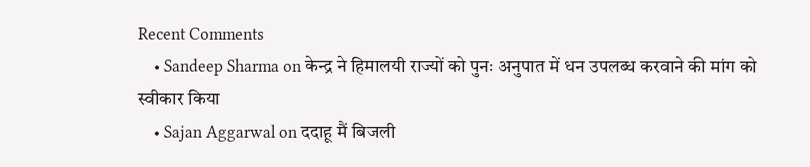Recent Comments
    • Sandeep Sharma on केन्द्र ने हिमालयी राज्यों को पुनः अनुपात में धन उपलब्ध करवाने की मांग को स्वीकार किया
    • Sajan Aggarwal on ददाहू मैं बिजली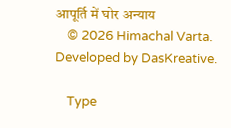आपूर्ति में घोर अन्याय
    © 2026 Himachal Varta. Developed by DasKreative.

    Type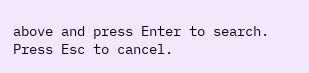above and press Enter to search. Press Esc to cancel.